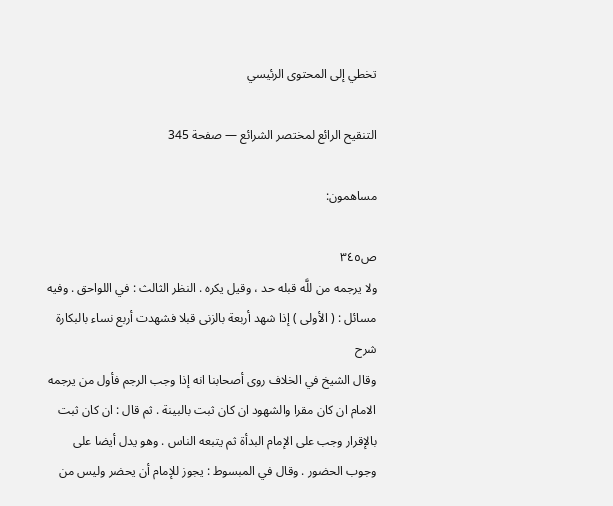تخطي إلى المحتوى الرئيسي

التنقيح الرائع لمختصر الشرائع — صفحة 345

مساهمون:

ص٣٤٥
ولا يرجمه من للَّه قبله حد ، وقيل يكره . النظر الثالث : في اللواحق . وفيه مسائل : ( الأولى ) إذا شهد أربعة بالزنى قبلا فشهدت أربع نساء بالبكارة
شرح
وقال الشيخ في الخلاف روى أصحابنا انه إذا وجب الرجم فأول من يرجمه الامام ان كان مقرا والشهود ان كان ثبت بالبينة . ثم قال : ان كان ثبت بالإقرار وجب على الإمام البدأة ثم يتبعه الناس . وهو يدل أيضا على وجوب الحضور . وقال في المبسوط : يجوز للإمام أن يحضر وليس من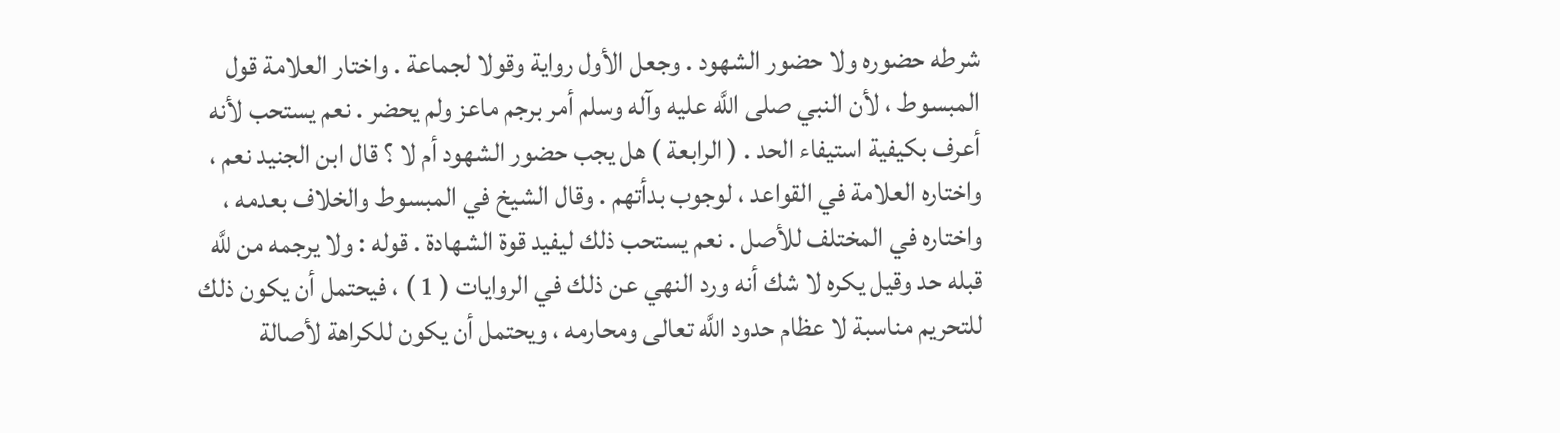شرطه حضوره ولا حضور الشهود . وجعل الأول رواية وقولا لجماعة . واختار العلامة قول المبسوط ، لأن النبي صلى اللَّه عليه وآله وسلم أمر برجم ماعز ولم يحضر . نعم يستحب لأنه أعرف بكيفية استيفاء الحد . ( الرابعة ) هل يجب حضور الشهود أم لا ؟ قال ابن الجنيد نعم ، واختاره العلامة في القواعد ، لوجوب بدأتهم . وقال الشيخ في المبسوط والخلاف بعدمه ، واختاره في المختلف للأصل . نعم يستحب ذلك ليفيد قوة الشهادة . قوله : ولا يرجمه من للَّه قبله حد وقيل يكره لا شك أنه ورد النهي عن ذلك في الروايات ( 1 ) ، فيحتمل أن يكون ذلك للتحريم مناسبة لا عظام حدود اللَّه تعالى ومحارمه ، ويحتمل أن يكون للكراهة لأصالة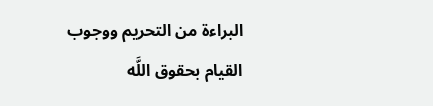البراءة من التحريم ووجوب القيام بحقوق اللَّه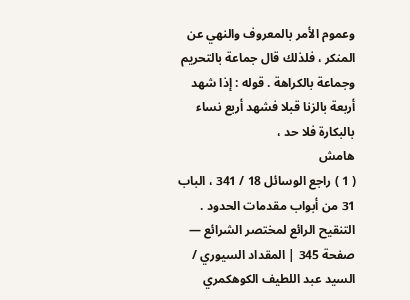وعموم الأمر بالمعروف والنهي عن المنكر ، فلذلك قال جماعة بالتحريم وجماعة بالكراهة . قوله : إذا شهد أربعة بالزنا قبلا فشهد أربع نساء بالبكارة فلا حد ،
هامش
( 1 ) راجع الوسائل 18 / 341 ، الباب 31 من أبواب مقدمات الحدود .
التنقيح الرائع لمختصر الشرائع — صفحة 345 | المقداد السيوري / السيد عبد اللطيف الكوهكمري